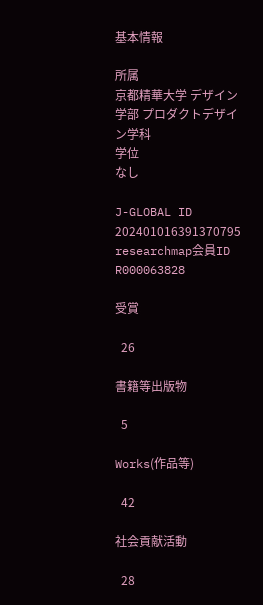基本情報

所属
京都精華大学 デザイン学部 プロダクトデザイン学科
学位
なし

J-GLOBAL ID
202401016391370795
researchmap会員ID
R000063828

受賞

  26

書籍等出版物

  5

Works(作品等)

  42

社会貢献活動

  28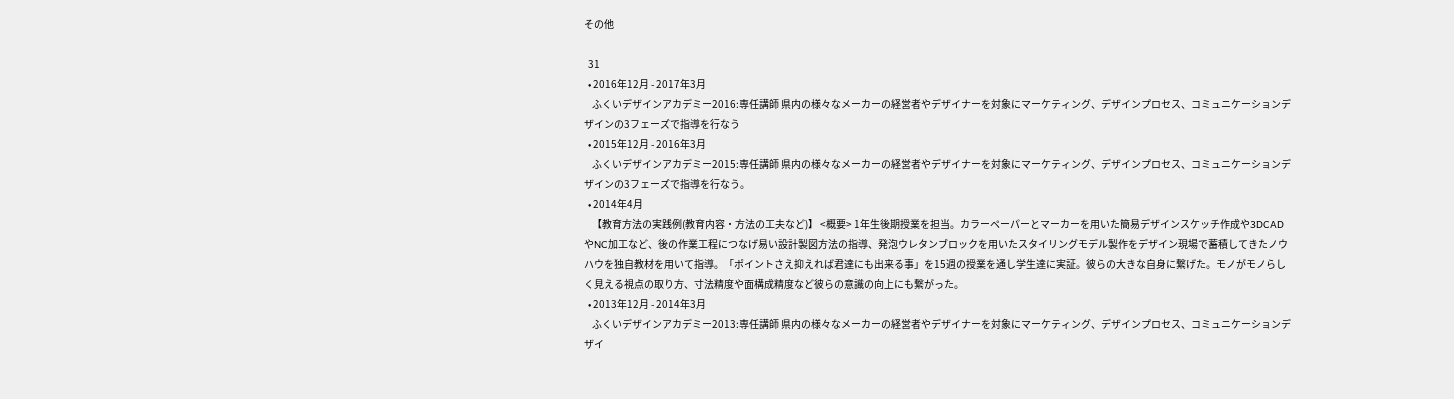その他

  31
  • 2016年12月 - 2017年3月
    ふくいデザインアカデミー2016:専任講師 県内の様々なメーカーの経営者やデザイナーを対象にマーケティング、デザインプロセス、コミュニケーションデザインの3フェーズで指導を行なう
  • 2015年12月 - 2016年3月
    ふくいデザインアカデミー2015:専任講師 県内の様々なメーカーの経営者やデザイナーを対象にマーケティング、デザインプロセス、コミュニケーションデザインの3フェーズで指導を行なう。
  • 2014年4月
    【教育方法の実践例(教育内容・方法の工夫など)】 <概要> 1年生後期授業を担当。カラーペーパーとマーカーを用いた簡易デザインスケッチ作成や3DCADやNC加工など、後の作業工程につなげ易い設計製図方法の指導、発泡ウレタンブロックを用いたスタイリングモデル製作をデザイン現場で蓄積してきたノウハウを独自教材を用いて指導。「ポイントさえ抑えれば君達にも出来る事」を15週の授業を通し学生達に実証。彼らの大きな自身に繋げた。モノがモノらしく見える視点の取り方、寸法精度や面構成精度など彼らの意識の向上にも繋がった。
  • 2013年12月 - 2014年3月
    ふくいデザインアカデミー2013:専任講師 県内の様々なメーカーの経営者やデザイナーを対象にマーケティング、デザインプロセス、コミュニケーションデザイ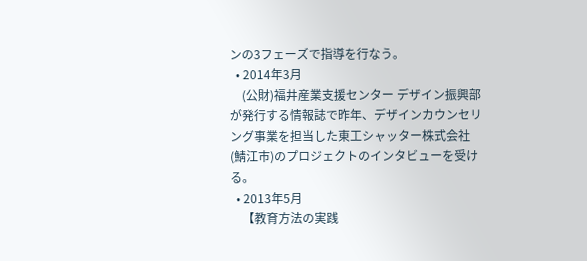ンの3フェーズで指導を行なう。
  • 2014年3月
    (公財)福井産業支援センター デザイン振興部 が発行する情報誌で昨年、デザインカウンセリング事業を担当した東工シャッター株式会社(鯖江市)のプロジェクトのインタビューを受ける。
  • 2013年5月
    【教育方法の実践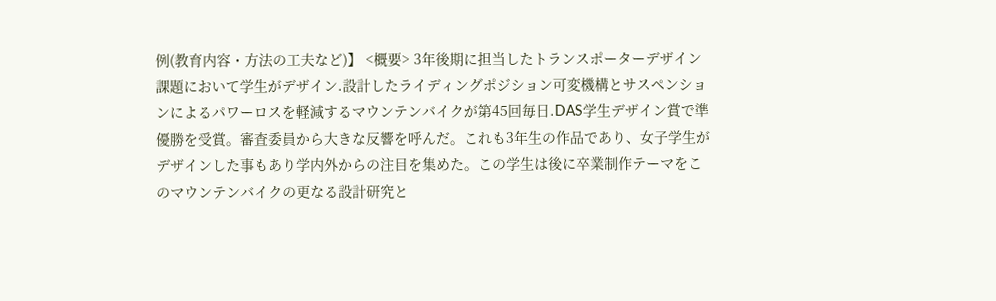例(教育内容・方法の工夫など)】 <概要> 3年後期に担当したトランスポーターデザイン課題において学生がデザイン.設計したライディングポジション可変機構とサスペンションによるパワーロスを軽減するマウンテンバイクが第45回毎日.DAS学生デザイン賞で準優勝を受賞。審査委員から大きな反響を呼んだ。これも3年生の作品であり、女子学生がデザインした事もあり学内外からの注目を集めた。この学生は後に卒業制作テーマをこのマウンテンバイクの更なる設計研究と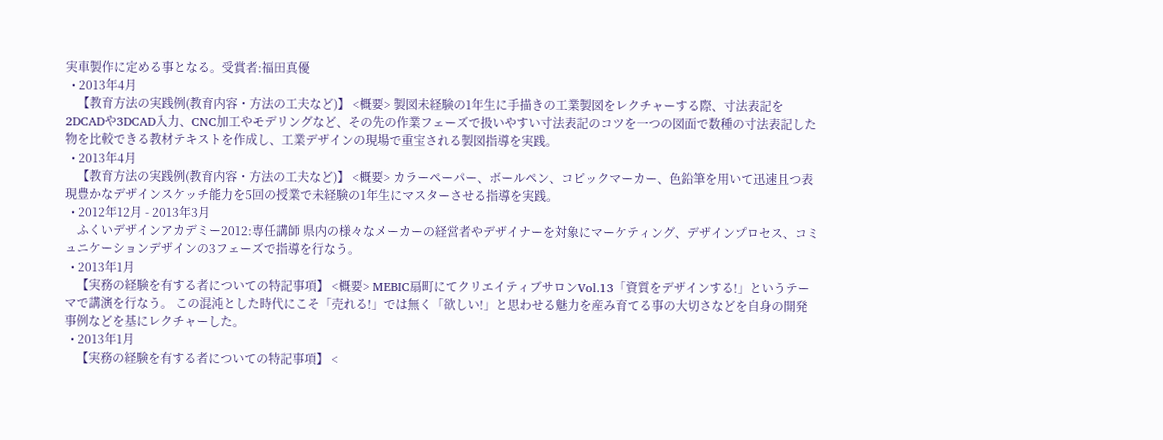実車製作に定める事となる。受賞者:福田真優
  • 2013年4月
    【教育方法の実践例(教育内容・方法の工夫など)】 <概要> 製図未経験の1年生に手描きの工業製図をレクチャーする際、寸法表記を2DCADや3DCAD入力、CNC加工やモデリングなど、その先の作業フェーズで扱いやすい寸法表記のコツを一つの図面で数種の寸法表記した物を比較できる教材テキストを作成し、工業デザインの現場で重宝される製図指導を実践。
  • 2013年4月
    【教育方法の実践例(教育内容・方法の工夫など)】 <概要> カラーペーパー、ボールペン、コピックマーカー、色鉛筆を用いて迅速且つ表現豊かなデザインスケッチ能力を5回の授業で未経験の1年生にマスターさせる指導を実践。
  • 2012年12月 - 2013年3月
    ふくいデザインアカデミー2012:専任講師 県内の様々なメーカーの経営者やデザイナーを対象にマーケティング、デザインプロセス、コミュニケーションデザインの3フェーズで指導を行なう。
  • 2013年1月
    【実務の経験を有する者についての特記事項】 <概要> MEBIC扇町にてクリエイティブサロンVol.13「資質をデザインする!」というテーマで講演を行なう。 この混沌とした時代にこそ「売れる!」では無く「欲しい!」と思わせる魅力を産み育てる事の大切さなどを自身の開発事例などを基にレクチャーした。
  • 2013年1月
    【実務の経験を有する者についての特記事項】 <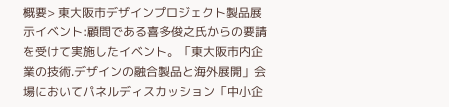概要> 東大阪市デザインプロジェクト製品展示イベント:顧問である喜多俊之氏からの要請を受けて実施したイベント。「東大阪市内企業の技術.デザインの融合製品と海外展開」会場においてパネルディスカッション「中小企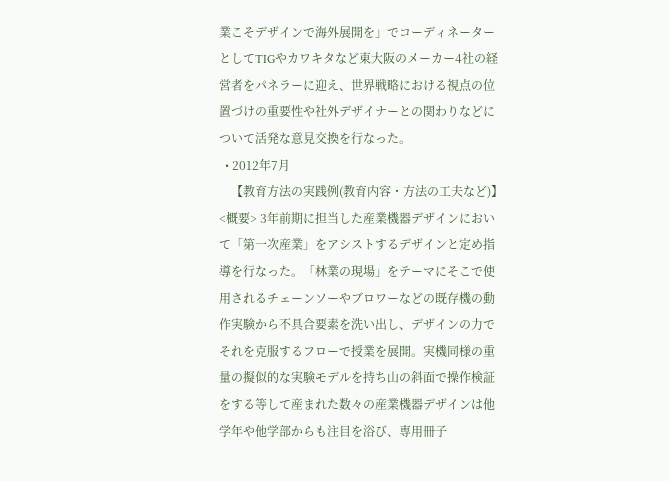業こそデザインで海外展開を」でコーディネーターとしてTIGやカワキタなど東大阪のメーカー4社の経営者をパネラーに迎え、世界戦略における視点の位置づけの重要性や社外デザイナーとの関わりなどについて活発な意見交換を行なった。
  • 2012年7月
    【教育方法の実践例(教育内容・方法の工夫など)】 <概要> 3年前期に担当した産業機器デザインにおいて「第一次産業」をアシストするデザインと定め指導を行なった。「林業の現場」をテーマにそこで使用されるチェーンソーやブロワーなどの既存機の動作実験から不具合要素を洗い出し、デザインの力でそれを克服するフローで授業を展開。実機同様の重量の擬似的な実験モデルを持ち山の斜面で操作検証をする等して産まれた数々の産業機器デザインは他学年や他学部からも注目を浴び、専用冊子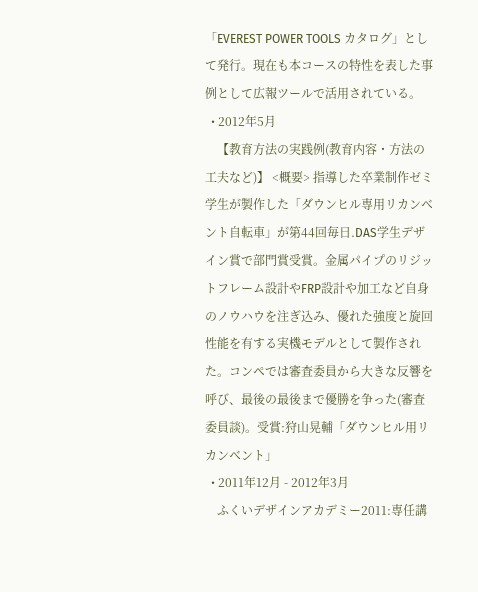「EVEREST POWER TOOLS カタログ」として発行。現在も本コースの特性を表した事例として広報ツールで活用されている。
  • 2012年5月
    【教育方法の実践例(教育内容・方法の工夫など)】 <概要> 指導した卒業制作ゼミ学生が製作した「ダウンヒル専用リカンベント自転車」が第44回毎日.DAS学生デザイン賞で部門賞受賞。金属パイプのリジットフレーム設計やFRP設計や加工など自身のノウハウを注ぎ込み、優れた強度と旋回性能を有する実機モデルとして製作された。コンペでは審査委員から大きな反響を呼び、最後の最後まで優勝を争った(審査委員談)。受賞:狩山晃輔「ダウンヒル用リカンベント」
  • 2011年12月 - 2012年3月
    ふくいデザインアカデミー2011:専任講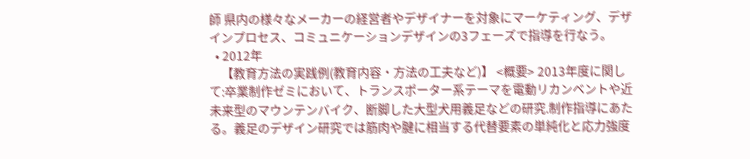師 県内の様々なメーカーの経営者やデザイナーを対象にマーケティング、デザインプロセス、コミュニケーションデザインの3フェーズで指導を行なう。
  • 2012年
    【教育方法の実践例(教育内容・方法の工夫など)】 <概要> 2013年度に関して:卒業制作ゼミにおいて、トランスポーター系テーマを電動リカンベントや近未来型のマウンテンバイク、断脚した大型犬用義足などの研究.制作指導にあたる。義足のデザイン研究では筋肉や腱に相当する代替要素の単純化と応力強度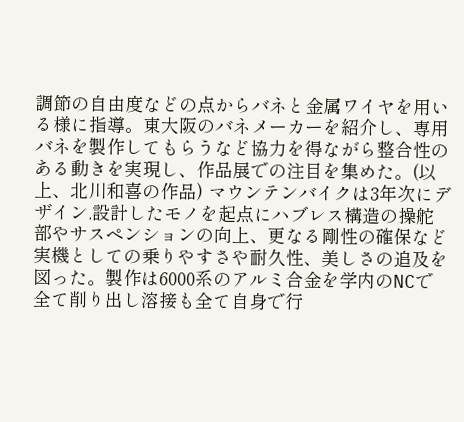調節の自由度などの点からバネと金属ワイヤを用いる様に指導。東大阪のバネメーカーを紹介し、専用バネを製作してもらうなど協力を得ながら整合性のある動きを実現し、作品展での注目を集めた。(以上、北川和喜の作品) マウンテンバイクは3年次にデザイン.設計したモノを起点にハブレス構造の操舵部やサスペンションの向上、更なる剛性の確保など実機としての乗りやすさや耐久性、美しさの追及を図った。製作は6000系のアルミ合金を学内のNCで全て削り出し溶接も全て自身で行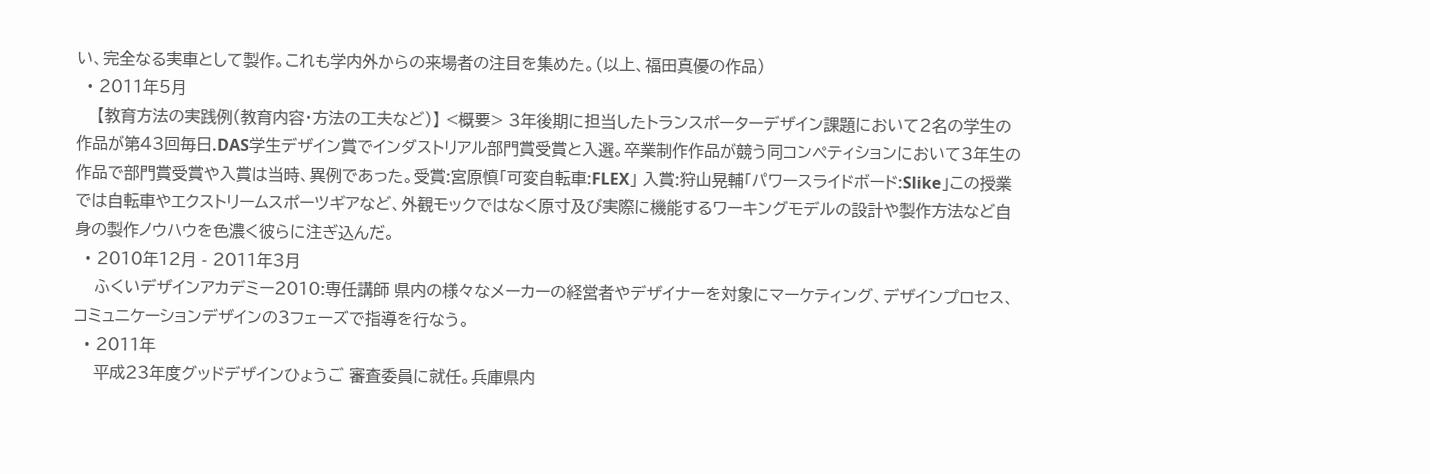い、完全なる実車として製作。これも学内外からの来場者の注目を集めた。(以上、福田真優の作品)
  • 2011年5月
    【教育方法の実践例(教育内容・方法の工夫など)】 <概要> 3年後期に担当したトランスポーターデザイン課題において2名の学生の作品が第43回毎日.DAS学生デザイン賞でインダストリアル部門賞受賞と入選。卒業制作作品が競う同コンペティションにおいて3年生の作品で部門賞受賞や入賞は当時、異例であった。受賞:宮原慎「可変自転車:FLEX」 入賞:狩山晃輔「パワースライドボード:Slike」この授業では自転車やエクストリームスポーツギアなど、外観モックではなく原寸及び実際に機能するワーキングモデルの設計や製作方法など自身の製作ノウハウを色濃く彼らに注ぎ込んだ。
  • 2010年12月 - 2011年3月
    ふくいデザインアカデミー2010:専任講師 県内の様々なメーカーの経営者やデザイナーを対象にマーケティング、デザインプロセス、コミュニケーションデザインの3フェーズで指導を行なう。
  • 2011年
    平成23年度グッドデザインひょうご 審査委員に就任。兵庫県内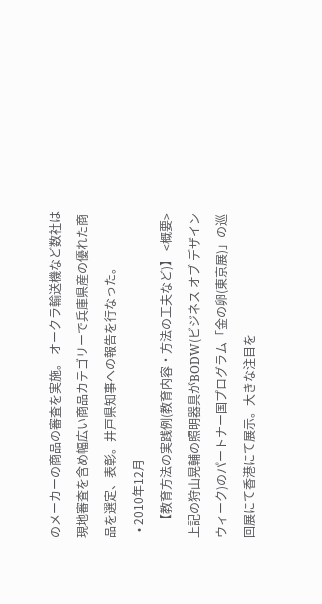のメーカーの商品の審査を実施。 オークラ輸送機など数社は現地審査を含め幅広い商品カテゴリーで兵庫県産の優れた商品を選定、表彰。井戸県知事への報告を行なった。
  • 2010年12月
    【教育方法の実践例(教育内容・方法の工夫など)】 <概要> 上記の狩山晃輔の照明器具がBODW(ビジネス オブ デザインウィーク)のパートナー国プログラム「金の卵(東京展)」の巡回展にて香港にて展示。大きな注目を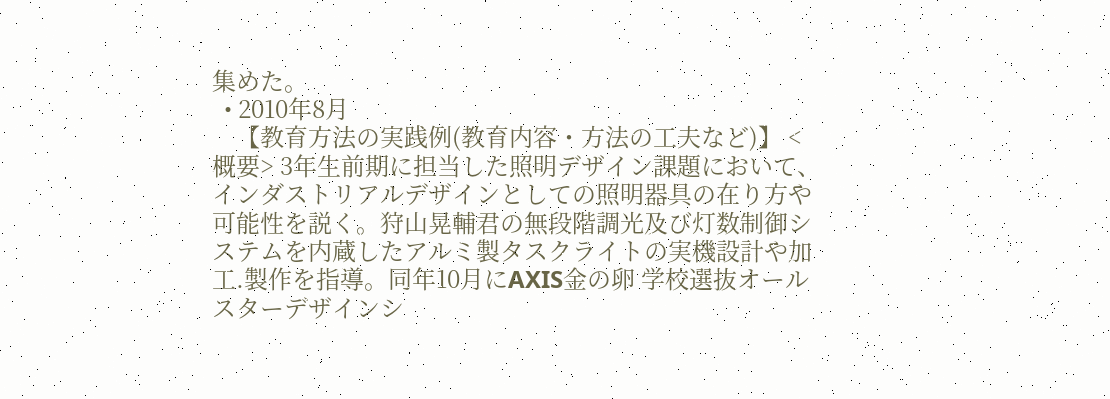集めた。
  • 2010年8月
    【教育方法の実践例(教育内容・方法の工夫など)】 <概要> 3年生前期に担当した照明デザイン課題において、インダストリアルデザインとしての照明器具の在り方や可能性を説く。狩山晃輔君の無段階調光及び灯数制御システムを内蔵したアルミ製タスクライトの実機設計や加工.製作を指導。同年10月にAXIS金の卵 学校選抜オールスターデザインシ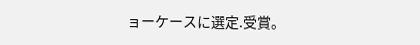ョーケースに選定.受賞。